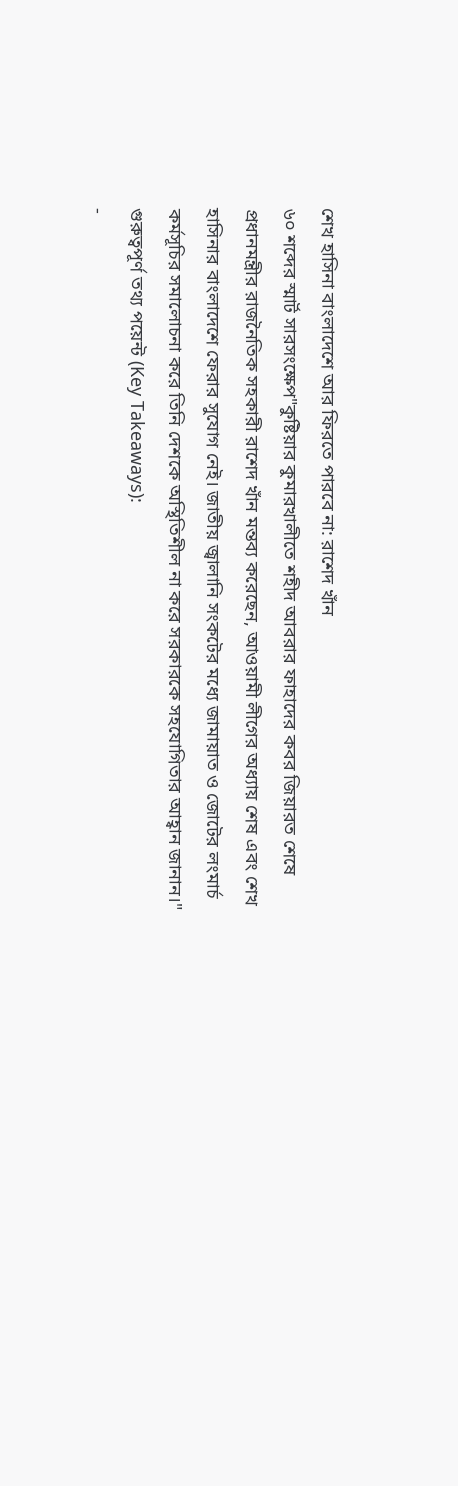শেখ হাসিনা বাংলাদেশে আর ফিরতে পারবে না: রাশেদ খাঁন
৬০ শব্দের স্মার্ট সারসংক্ষেপ"কুষ্টিয়ার কুমারখালীতে শহীদ আবরার ফাহাদের কবর জিয়ারত শেষে প্রধানমন্ত্রীর রাজনৈতিক সহকারী রাশেদ খাঁন মন্তব্য করেছেন, আওয়ামী লীগের অধ্যায় শেষ এবং শেখ হাসিনার বাংলাদেশে ফেরার সুযোগ নেই। জাতীয় জ্বালানি সংকটের মধ্যে জামায়াত ও জোটের লংমার্চ কর্মসূচির সমালোচনা করে তিনি দেশকে অস্থিতিশীল না করে সরকারকে সহযোগিতার আহ্বান জানান।"
গুরুত্বপূর্ণ তথ্য পয়েন্ট (Key Takeaways):
-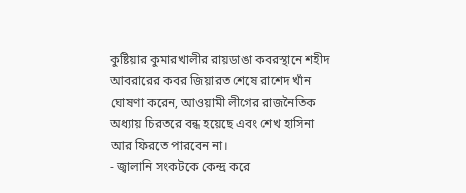কুষ্টিয়ার কুমারখালীর রায়ডাঙা কবরস্থানে শহীদ আবরারের কবর জিয়ারত শেষে রাশেদ খাঁন ঘোষণা করেন, আওয়ামী লীগের রাজনৈতিক অধ্যায় চিরতরে বন্ধ হয়েছে এবং শেখ হাসিনা আর ফিরতে পারবেন না।
- জ্বালানি সংকটকে কেন্দ্র করে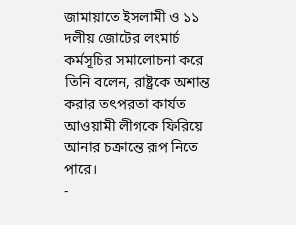জামায়াতে ইসলামী ও ১১ দলীয় জোটের লংমার্চ কর্মসূচির সমালোচনা করে তিনি বলেন, রাষ্ট্রকে অশান্ত করার তৎপরতা কার্যত আওয়ামী লীগকে ফিরিয়ে আনার চক্রান্তে রূপ নিতে পারে।
-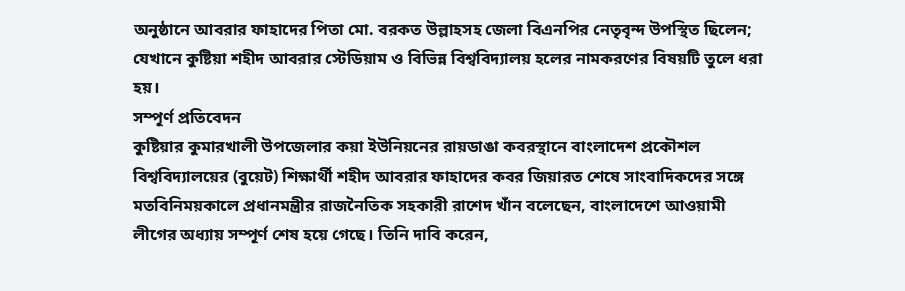অনুষ্ঠানে আবরার ফাহাদের পিতা মো. বরকত উল্লাহসহ জেলা বিএনপির নেতৃবৃন্দ উপস্থিত ছিলেন; যেখানে কুষ্টিয়া শহীদ আবরার স্টেডিয়াম ও বিভিন্ন বিশ্ববিদ্যালয় হলের নামকরণের বিষয়টি তুলে ধরা হয়।
সম্পূর্ণ প্রতিবেদন
কুষ্টিয়ার কুমারখালী উপজেলার কয়া ইউনিয়নের রায়ডাঙা কবরস্থানে বাংলাদেশ প্রকৌশল বিশ্ববিদ্যালয়ের (বুয়েট) শিক্ষার্থী শহীদ আবরার ফাহাদের কবর জিয়ারত শেষে সাংবাদিকদের সঙ্গে মতবিনিময়কালে প্রধানমন্ত্রীর রাজনৈতিক সহকারী রাশেদ খাঁন বলেছেন, বাংলাদেশে আওয়ামী লীগের অধ্যায় সম্পূর্ণ শেষ হয়ে গেছে। তিনি দাবি করেন,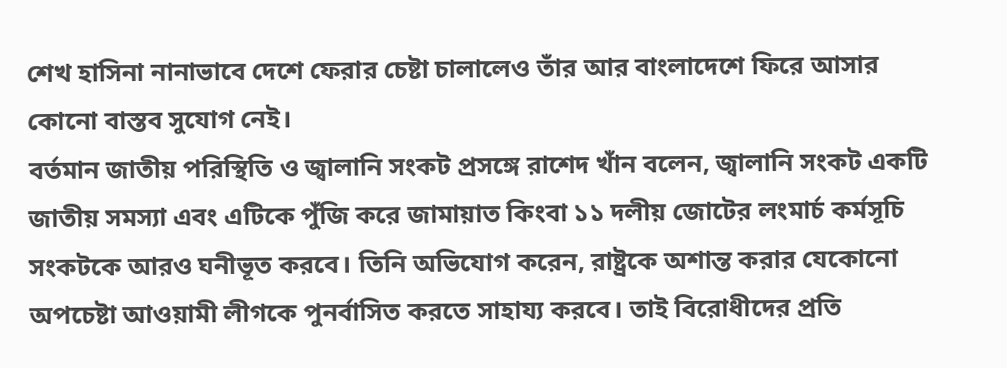শেখ হাসিনা নানাভাবে দেশে ফেরার চেষ্টা চালালেও তাঁর আর বাংলাদেশে ফিরে আসার কোনো বাস্তব সুযোগ নেই।
বর্তমান জাতীয় পরিস্থিতি ও জ্বালানি সংকট প্রসঙ্গে রাশেদ খাঁন বলেন, জ্বালানি সংকট একটি জাতীয় সমস্যা এবং এটিকে পুঁজি করে জামায়াত কিংবা ১১ দলীয় জোটের লংমার্চ কর্মসূচি সংকটকে আরও ঘনীভূত করবে। তিনি অভিযোগ করেন, রাষ্ট্রকে অশান্ত করার যেকোনো অপচেষ্টা আওয়ামী লীগকে পুনর্বাসিত করতে সাহায্য করবে। তাই বিরোধীদের প্রতি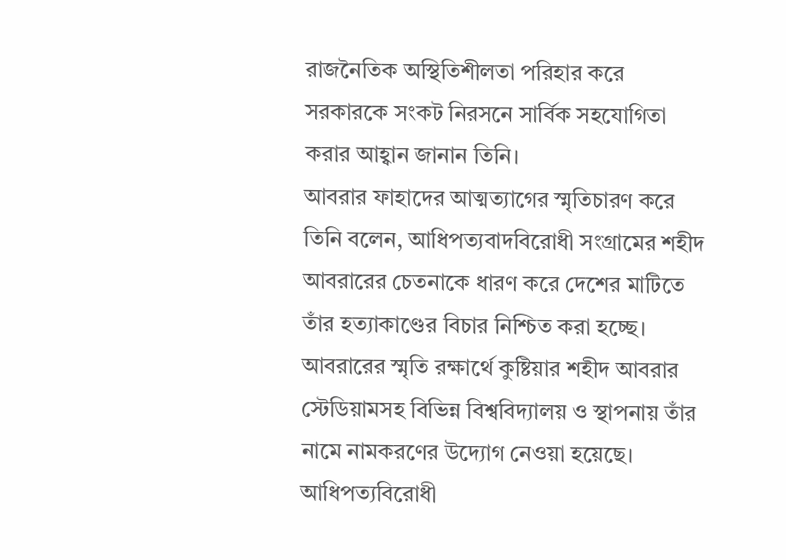রাজনৈতিক অস্থিতিশীলতা পরিহার করে সরকারকে সংকট নিরসনে সার্বিক সহযোগিতা করার আহ্বান জানান তিনি।
আবরার ফাহাদের আত্মত্যাগের স্মৃতিচারণ করে তিনি বলেন, আধিপত্যবাদবিরোধী সংগ্রামের শহীদ আবরারের চেতনাকে ধারণ করে দেশের মাটিতে তাঁর হত্যাকাণ্ডের বিচার নিশ্চিত করা হচ্ছে। আবরারের স্মৃতি রক্ষার্থে কুষ্টিয়ার শহীদ আবরার স্টেডিয়ামসহ বিভিন্ন বিশ্ববিদ্যালয় ও স্থাপনায় তাঁর নামে নামকরণের উদ্যোগ নেওয়া হয়েছে। আধিপত্যবিরোধী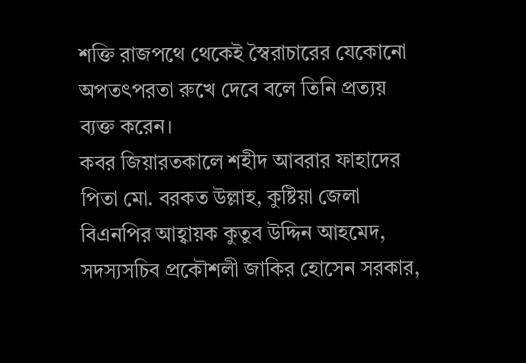শক্তি রাজপথে থেকেই স্বৈরাচারের যেকোনো অপতৎপরতা রুখে দেবে বলে তিনি প্রত্যয় ব্যক্ত করেন।
কবর জিয়ারতকালে শহীদ আবরার ফাহাদের পিতা মো. বরকত উল্লাহ, কুষ্টিয়া জেলা বিএনপির আহ্বায়ক কুতুব উদ্দিন আহমেদ, সদস্যসচিব প্রকৌশলী জাকির হোসেন সরকার,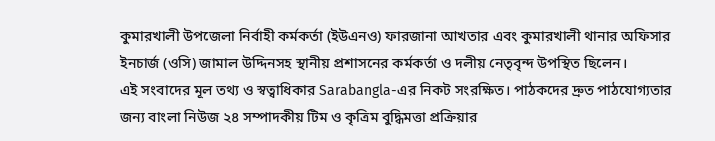কুমারখালী উপজেলা নির্বাহী কর্মকর্তা (ইউএনও) ফারজানা আখতার এবং কুমারখালী থানার অফিসার ইনচার্জ (ওসি) জামাল উদ্দিনসহ স্থানীয় প্রশাসনের কর্মকর্তা ও দলীয় নেতৃবৃন্দ উপস্থিত ছিলেন।
এই সংবাদের মূল তথ্য ও স্বত্বাধিকার Sarabangla-এর নিকট সংরক্ষিত। পাঠকদের দ্রুত পাঠযোগ্যতার জন্য বাংলা নিউজ ২৪ সম্পাদকীয় টিম ও কৃত্রিম বুদ্ধিমত্তা প্রক্রিয়ার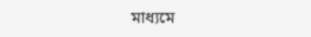মাধ্যমে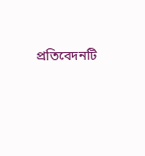প্রতিবেদনটি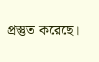প্রস্তুত করেছে।